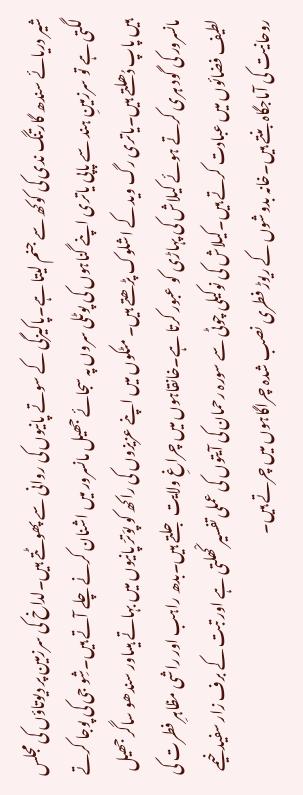شیر دریائے سندھ گارتنگ ندی کی کوکھ سے جنم لیتا ہے۔پاکیزگی کے سوتے پانیوں کی روانی سے پھوٹتے ہیں۔لداخ کی سرزمین پر دیوتاؤں کی مجلس لگتی ہے تو سرزمینِ ہند سے پاپی یاتری اپنے گناہوں کی پوٹلی سروں پہ سجائے جھیل مانسرور میں اشنان کرنے چلے آتے ہیں۔شِو جی کی پوجا کرتے ہیں پاپ دُھلتے ہیں۔یاتری رگ وید کے اشلوک پڑھتے ہیں۔ مٹکوں میں اپنے عزیزوں کی راکھ کو پوَترّ پانیوں میں بہاتے ہیںاور سندھو ساگر جھیل مانسرور کی گود ہری کرتے ہوئے کیلاش کی پہاڑی کو عبور کرتا ہے۔خانقاہوں میں چراغِ ولایت جلتے ہیں۔بدھ راہب اور راشی مظاہرِ فطرت کی لطیف فضائوں میں عبادت کرتے ہیں۔کیلاش کی نوکیلی چوٹی سے سورہ رحمان کی آیتوں کی عملی تفسیر کْھلتی ہے اور تبت کے برف زار سفید خیمے روحانیت کی آماجگاہ بنتے ہیں۔خانہ بدوشوں کے ریوڑ فطری نصب شدہ چراگاہوں میں چرتے ہیں۔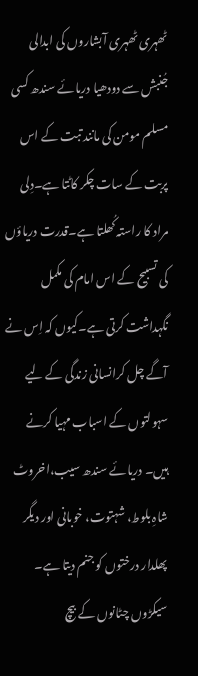ٹھہری ٹھہری آبشاروں کی ابدالی جُنبش سے دودھیا دریائے سندھ کسی مسلم مومن کی مانند تبت کے اس پربت کے سات چکر کاٹتا ہے۔دِلی مراد کا راستہ کُھلتا ہے۔قدرت دریاؤں کی تسبیح کے اس امام کی مکمل نگہداشت کرتی ہے۔کیوں کہ اِس نے آگے چل کرانسانی زندگی کے لیے سہولتوں کے اسباب مہیا کرنے ہیں۔ دریائے سندھ سیب،اخروٹ شاہِ بلوط، شہتوت، خوبانی اور دیگر پھلدار درختوں کو جنم دیتا ہے۔ سیکڑوں چٹانوں کے بیچ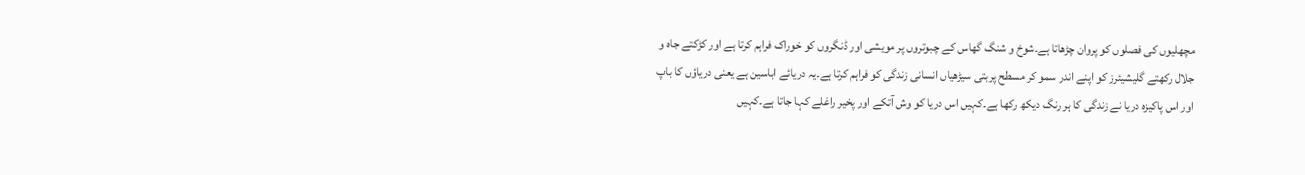مچھلیوں کی فصلوں کو پروان چڑھاتا ہے۔شوخ و شنگ گھاس کے چبوتروں پر مویشی اور ڈنگروں کو خوراک فراہم کرتا ہے اور کڑکتے جاہ و جلال رکھتے گلیشیئرز کو اپنے اندر سمو کر مسطح پربتی سیڑھیاں انسانی زندگی کو فراہم کرتا ہے۔یہ دریائے اباسین ہے یعنی دریاؤں کا باپ اور اس پاکیزہ دریا نے زندگی کا ہر رنگ دیکھ رکھا ہے۔کہیں اس دریا کو وش آتکے اور پخیر راغلے کہا جاتا ہے۔کہیں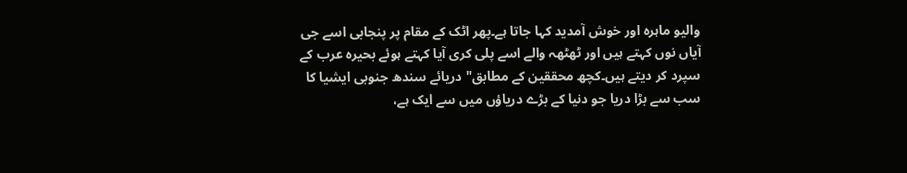والیو ماہرہ اور خوش آمدید کہا جاتا ہے۔پھر اٹک کے مقام پر پنجابی اسے جی آیاں نوں کہتے ہیں اور ٹھٹھہ والے اسے پلی کری آیا کہتے ہوئے بحیرہ عرب کے سپرد کر دیتے ہیں۔کچھ محققین کے مطابق"دریائے سندھ جنوبی ایشیا کا سب سے بڑا دریا جو دنیا کے بڑے دریاؤں میں سے ایک ہے،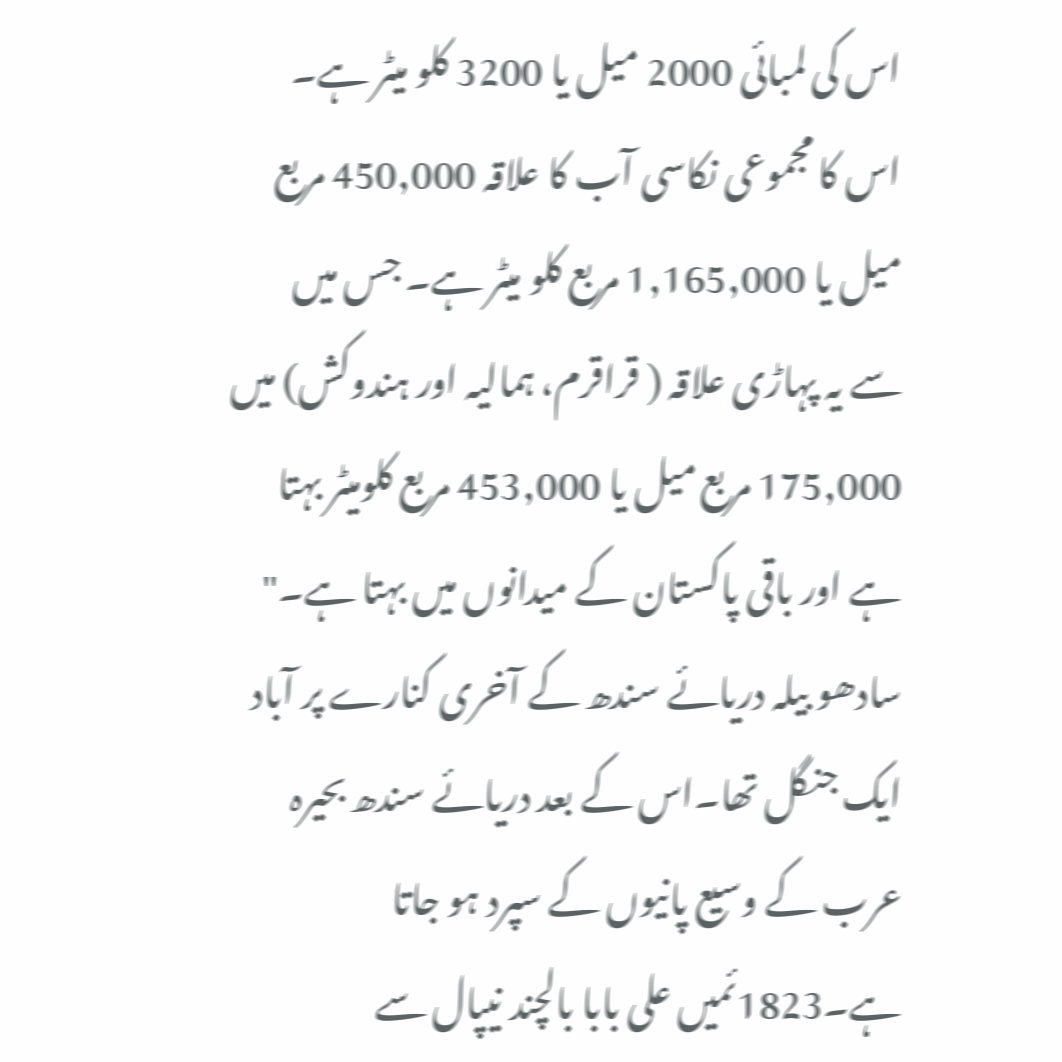اس کی لمبائی 2000 میل یا 3200 کلو میٹر ہے۔ اس کا مجموعی نکاسی آب کا علاقہ 450,000 مربع میل یا 1,165,000 مربع کلو میٹر ہے۔ جس میں سے یہ پہاڑی علاقہ ( قراقرم، ہمالیہ اور ہندوکش) میں 175,000 مربع میل یا 453,000 مربع کلومیٹر بہتا ہے اور باقی پاکستان کے میدانوں میں بہتا ہے۔"
سادھو بیلہ دریائے سندھ کے آخری کنارے پر آباد ایک جنگل تھا۔اس کے بعد دریائے سندھ بحیرہ عرب کے وسیع پانیوں کے سپرد ہو جاتا ہے۔1823ئمیں علی بابا بالچند نیپال سے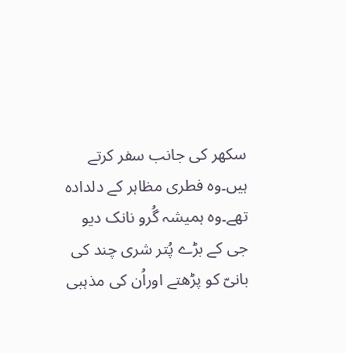سکھر کی جانب سفر کرتے ہیں۔وہ فطری مظاہر کے دلدادہ تھے۔وہ ہمیشہ گُرو نانک دیو جی کے بڑے پُتر شری چند کی بانیّ کو پڑھتے اوراُن کی مذہبی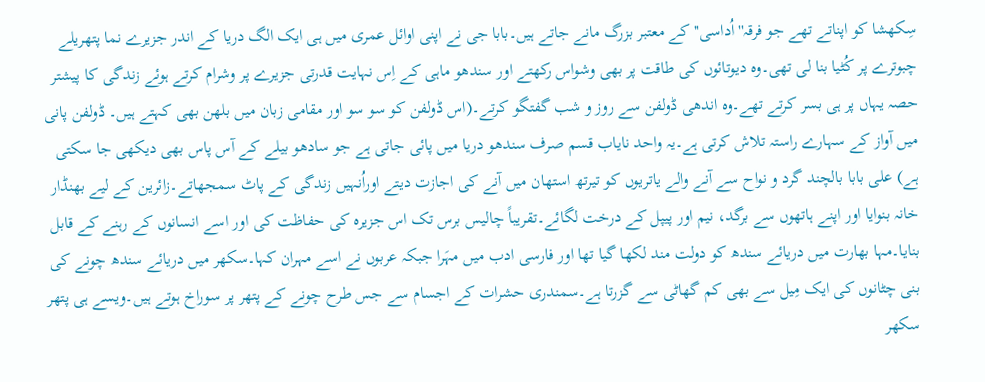سِکھشا کو اپناتے تھے جو فرقہ''اُداسی'' کے معتبر بزرگ مانے جاتے ہیں۔بابا جی نے اپنی اوائل عمری میں ہی ایک الگ دریا کے اندر جزیرے نما پتھریلے چبوترے پر کُٹیا بنا لی تھی۔وہ دیوتائوں کی طاقت پر بھی وشواس رکھتے اور سندھو ماہی کے اِس نہایت قدرتی جزیرے پر وشرام کرتے ہوئے زندگی کا پیشتر حصہ یہاں پر ہی بسر کرتے تھے۔وہ اندھی ڈولفن سے روز و شب گفتگو کرتے۔(اس ڈولفن کو سو سو اور مقامی زبان میں بلھن بھی کہتے ہیں۔ ڈولفن پانی میں آواز کے سہارے راستہ تلاش کرتی ہے۔یہ واحد نایاب قسم صرف سندھو دریا میں پائی جاتی ہے جو سادھو بیلے کے آس پاس بھی دیکھی جا سکتی ہے) علی بابا بالچند گرد و نواح سے آنے والے یاتریوں کو تیرتھ استھان میں آنے کی اجازت دیتے اوراُنہیں زندگی کے پاٹ سمجھاتے۔زائرین کے لیے بھنڈار خانہ بنوایا اور اپنے ہاتھوں سے برگد، نیم اور پیپل کے درخت لگائے۔تقریباً چالیس برس تک اس جزیرہ کی حفاظت کی اور اسے انسانوں کے رہنے کے قابل بنایا۔مہا بھارت میں دریائے سندھ کو دولت مند لکھا گیا تھا اور فارسی ادب میں مہَرا جبکہ عربوں نے اسے مہران کہا۔سکھر میں دریائے سندھ چونے کی بنی چٹانوں کی ایک مِیل سے بھی کم گھاٹی سے گزرتا ہے۔سمندری حشرات کے اجسام سے جس طرح چونے کے پتھر پر سوراخ ہوتے ہیں۔ویسے ہی پتھر سکھر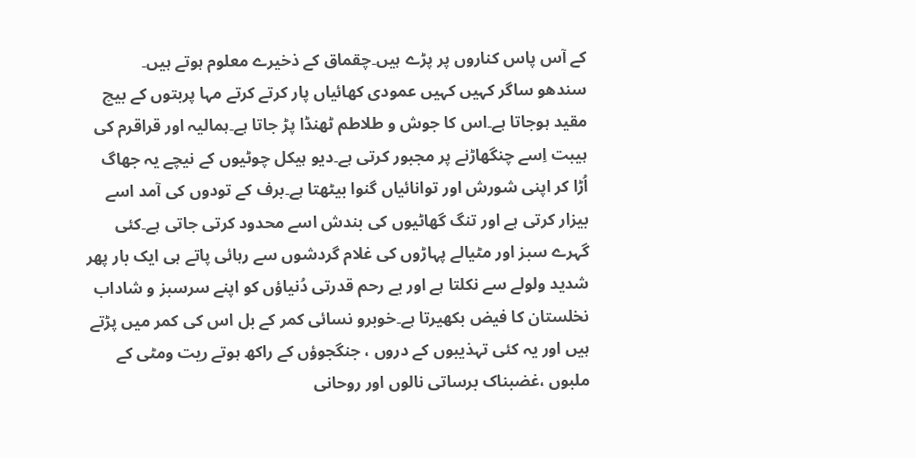کے آس پاس کناروں پر پڑے ہیں۔چقماق کے ذخیرے معلوم ہوتے ہیں۔
سندھو ساگر کہیں کہیں عمودی کھائیاں پار کرتے کرتے مہا پربتوں کے بیچ مقید ہوجاتا ہے۔اس کا جوش و طلاطم ٹھنڈا پڑ جاتا ہے۔ہمالیہ اور قراقرم کی ہیبت اِسے چنگھاڑنے پر مجبور کرتی ہے۔دیو ہیکل چوٹیوں کے نیچے یہ جھاگ اُڑا کر اپنی شورش اور توانائیاں گنوا بیٹھتا ہے۔برف کے تودوں کی آمد اسے بیزار کرتی ہے اور تنگ گھاٹیوں کی بندش اسے محدود کرتی جاتی ہے۔کئی گہرے سبز اور مٹیالے پہاڑوں کی غلام گردشوں سے رہائی پاتے ہی ایک بار پھر شدید ولولے سے نکلتا ہے اور بے رحم قدرتی دُنیاؤں کو اپنے سرسبز و شاداب نخلستان کا فیض بکھیرتا ہے۔خوبرو نسائی کمر کے بل اس کی کمر میں پڑتے ہیں اور یہ کئی تہذیبوں کے دروں ، جنگجوؤں کے راکھ ہوتے ریت ومٹی کے ملبوں ،غضبناک برساتی نالوں اور روحانی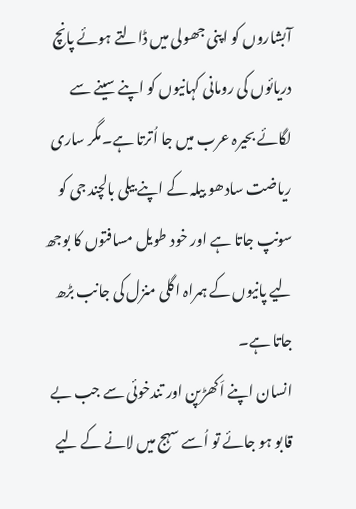آبشاروں کو اپنی جھولی میں ڈالتے ہوئے پانچ دریائوں کی رومانی کہانیوں کو اپنے سینے سے لگائے بحیرہ عرب میں جا اُترتا ہے۔مگر ساری ریاضت سادھو بیلہ کے اپنے بیلی بالچند جی کو سونپ جاتا ہے اور خود طویل مسافتوں کا بوجھ لیے پانیوں کے ہمراہ اگلی منزل کی جانب بڑھ جاتا ہے۔
انسان اپنے اَکھڑپن اور تندخوئی سے جب بے قابو ہو جائے تو اُسے سہج میں لانے کے لیے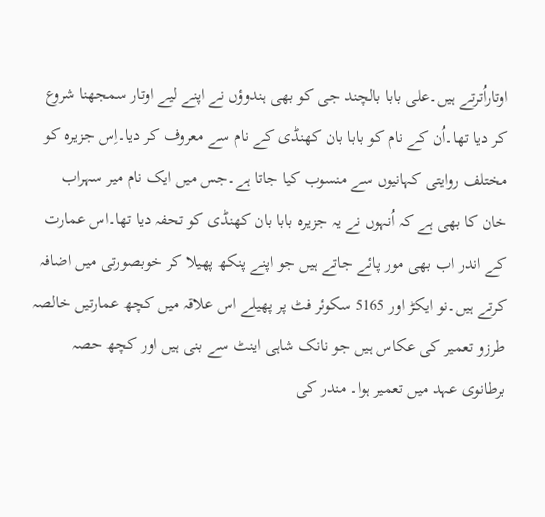اوتاراُترتے ہیں۔علی بابا بالچند جی کو بھی ہندوؤں نے اپنے لیے اوتار سمجھنا شروع کر دیا تھا۔اُن کے نام کو بابا بان کھنڈی کے نام سے معروف کر دیا۔اِس جزیرہ کو مختلف روایتی کہانیوں سے منسوب کیا جاتا ہے۔جس میں ایک نام میر سہراب خان کا بھی ہے کہ اُنہوں نے یہ جزیرہ بابا بان کھنڈی کو تحفہ دیا تھا۔اس عمارت کے اندر اب بھی مور پائے جاتے ہیں جو اپنے پنکھ پھیلا کر خوبصورتی میں اضافہ کرتے ہیں۔نو ایکڑ اور 5165 سکوئر فٹ پر پھیلے اس علاقہ میں کچھ عمارتیں خالصہ طرزو تعمیر کی عکاس ہیں جو نانک شاہی اینٹ سے بنی ہیں اور کچھ حصہ برطانوی عہد میں تعمیر ہوا۔ مندر کی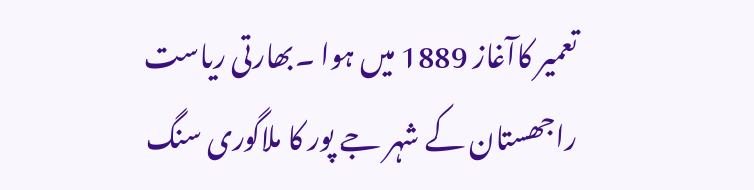تعمیر کاآغاز 1889 میں ہوا ۔بھارتی ریاست راجھستان کے شہر جے پور کا ملاگوری سنگ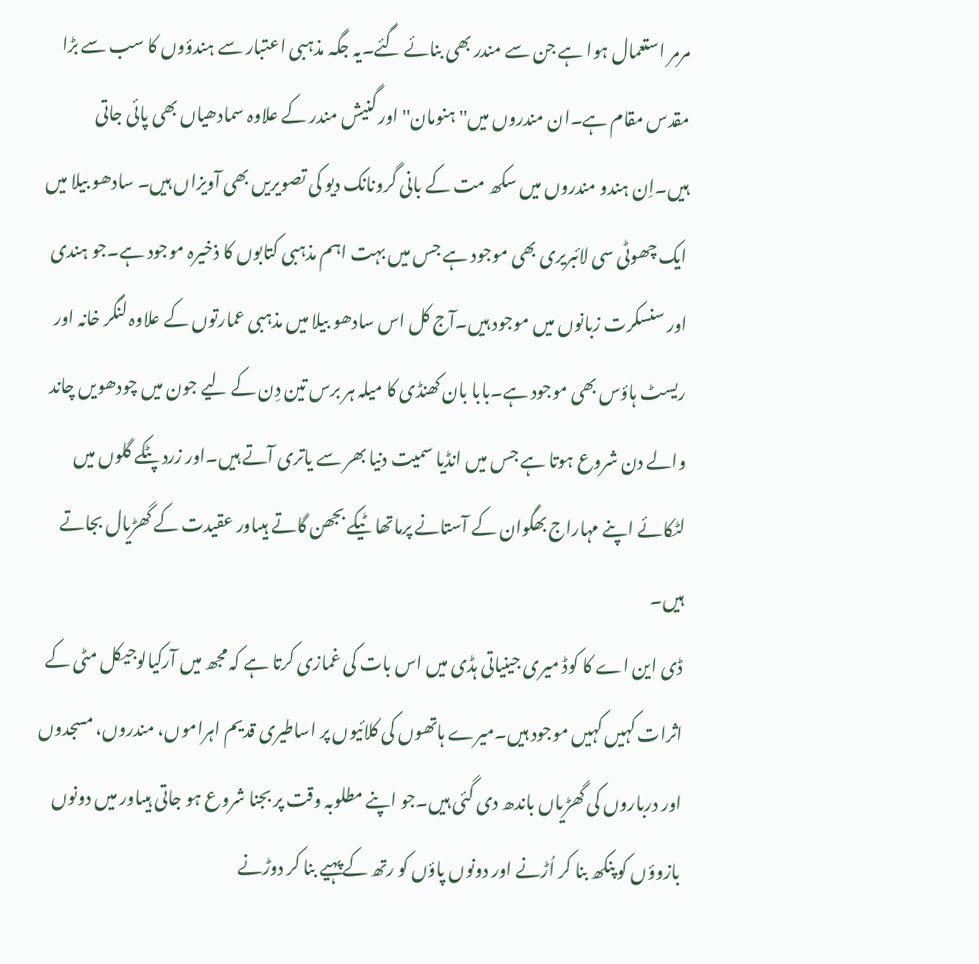مرمر استعمال ہوا ہے جن سے مندر بھی بنائے گئے۔یہ جگہ مذہبی اعتبار سے ہندؤوں کا سب سے بڑا مقدس مقام ہے۔ان مندروں میں''ہنومان'' اور گنیش مندر کے علاوہ سمادھیاں بھی پائی جاتی ہیں۔اِن ہندو مندروں میں سکھ مت کے بانی گرونانک دیو کی تصویریں بھی آویزاں ہیں۔ سادھو بیلا میں ایک چھوٹی سی لائبریری بھی موجود ہے جس میں بہت اہم مذہبی کتابوں کا ذخیرہ موجود ہے۔جو ہندی اور سنسکرت زبانوں میں موجود ہیں۔آج کل اس سادھو بیلا میں مذہبی عمارتوں کے علاوہ لنگر خانہ اور ریسٹ ہاؤس بھی موجود ہے۔بابا بان کھنڈی کا میلہ ہر برس تین دِن کے لیے جون میں چودھویں چاند والے دن شروع ہوتا ہے جس میں انڈیا سمیت دنیا بھر سے یاتری آتے ہیں۔اور زرد پٹکے گلوں میں لٹکائے اپنے مہاراج بھگوان کے آستانے پرماتھا ٹیکے بجھن گاتے ہیںاور عقیدت کے گھڑیال بجاتے ہیں۔
ڈی این اے کا کوڈ میری جینیاتی ہڈی میں اس بات کی غمازی کرتا ہے کہ مجھ میں آرکیالوجیکل مٹی کے اثرات کہیں کہیں موجود ہیں۔میرے ہاتھوں کی کلائیوں پر اساطیری قدیم اہراموں، مندروں، مسجدوں اور درباروں کی گھڑیاں باندھ دی گئی ہیں۔جو اپنے مطلوبہ وقت پر بجنا شروع ہو جاتی ہیںاور میں دونوں بازوؤں کو پنکھ بنا کر اُڑنے اور دونوں پاؤں کو رتھ کے پہیے بنا کر دوڑنے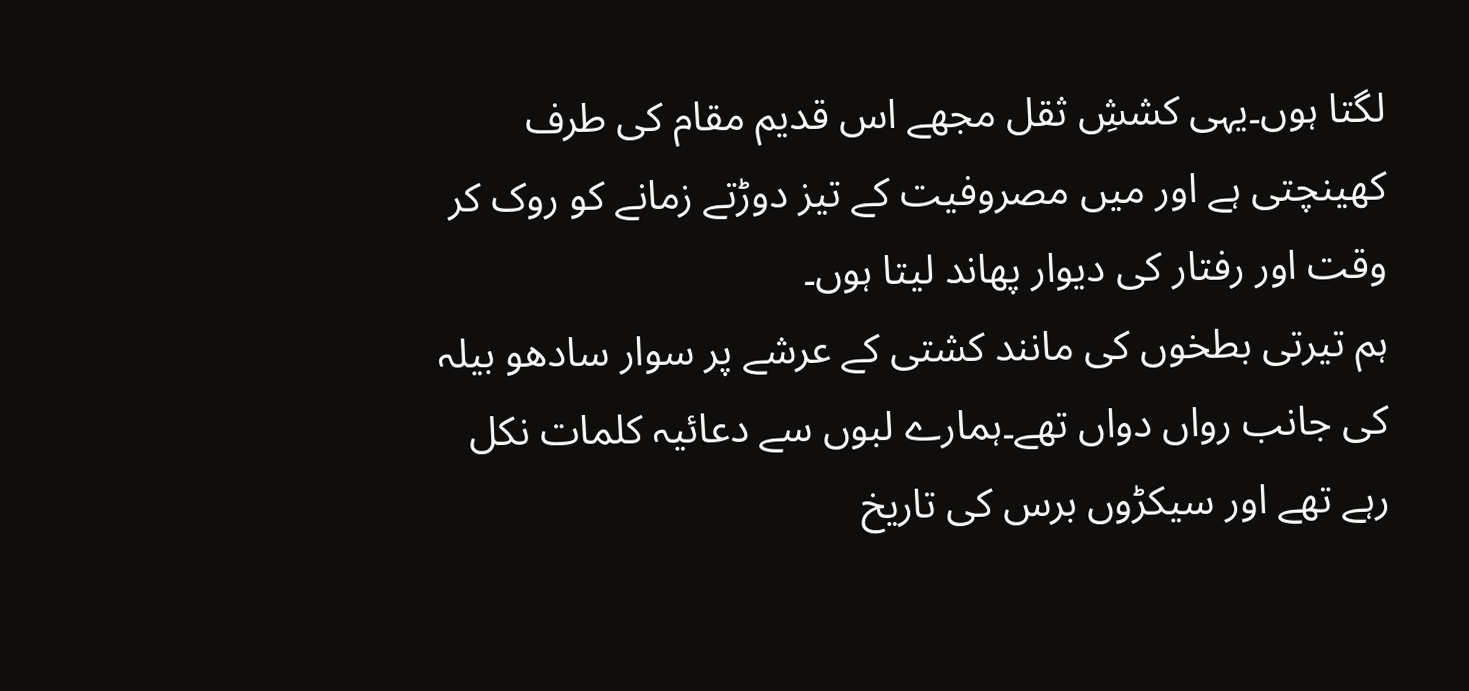لگتا ہوں۔یہی کششِ ثقل مجھے اس قدیم مقام کی طرف کھینچتی ہے اور میں مصروفیت کے تیز دوڑتے زمانے کو روک کر وقت اور رفتار کی دیوار پھاند لیتا ہوں۔
ہم تیرتی بطخوں کی مانند کشتی کے عرشے پر سوار سادھو بیلہ کی جانب رواں دواں تھے۔ہمارے لبوں سے دعائیہ کلمات نکل رہے تھے اور سیکڑوں برس کی تاریخ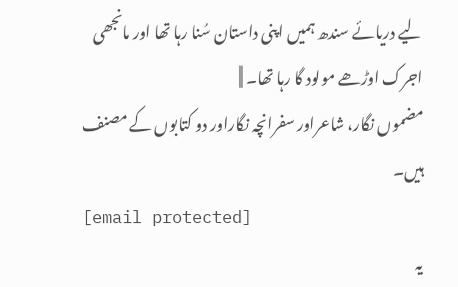لیے دریائے سندھ ہمیں اپنی داستان سُنا رہا تھا اور مانجھی اجرک اوڑھے مولود گا رہا تھا۔ ||
مضموں نگار، شاعراور سفرانچہ نگاراور دو کتابوں کے مصنف ہیں۔
[email protected]
یہ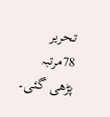تحریر 78مرتبہ پڑھی گئی۔